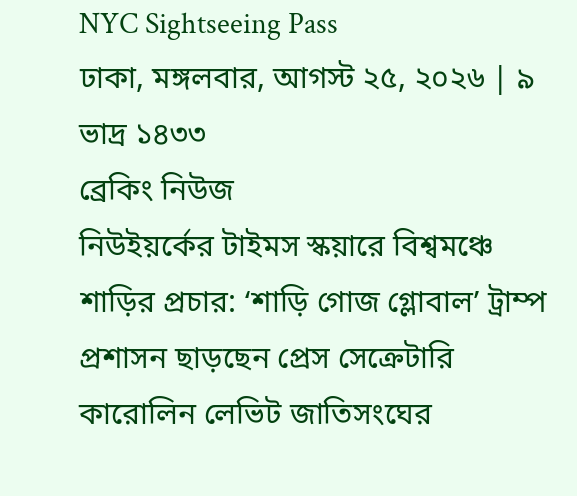NYC Sightseeing Pass
ঢাকা, মঙ্গলবার, আগস্ট ২৫, ২০২৬ | ৯ ভাদ্র ১৪৩৩
ব্রেকিং নিউজ
নিউইয়র্কের টাইমস স্কয়ারে বিশ্বমঞ্চে শাড়ির প্রচার: ‘শাড়ি গোজ গ্লোবাল’ ট্রাম্প প্রশাসন ছাড়ছেন প্রেস সেক্রেটারি কারোলিন লেভিট জাতিসংঘের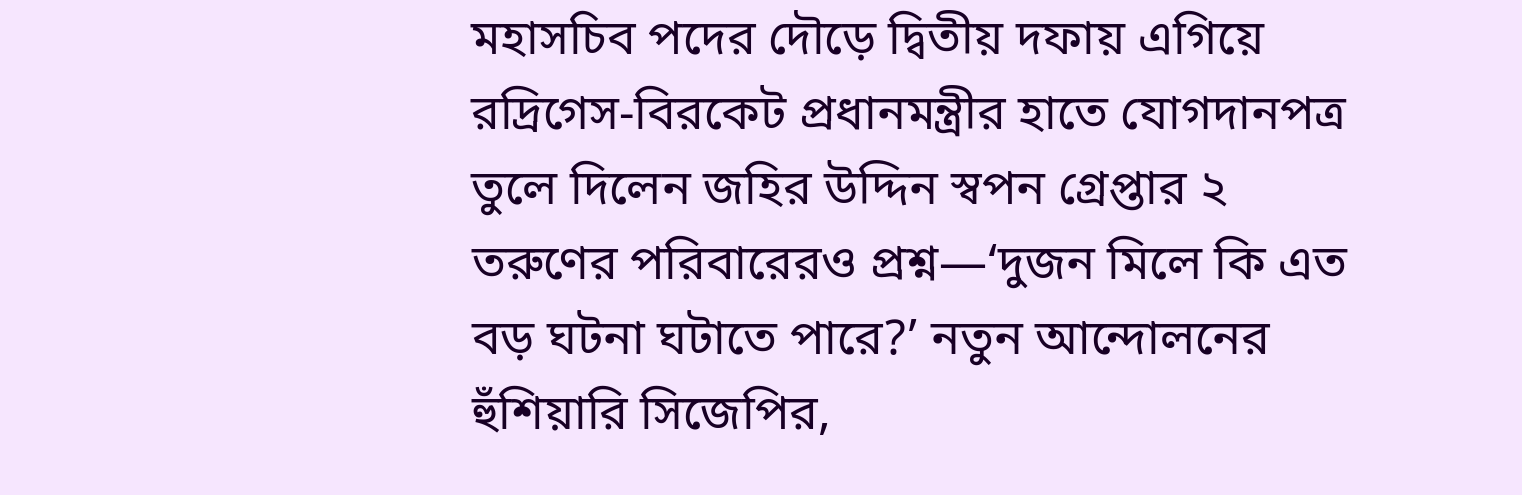মহাসচিব পদের দৌড়ে দ্বিতীয় দফায় এগিয়ে রদ্রিগেস-বিরকেট প্রধানমন্ত্রীর হাতে যোগদানপত্র তুলে দিলেন জহির উদ্দিন স্বপন গ্রেপ্তার ২ তরুণের পরিবারেরও প্রশ্ন—‘দুজন মিলে কি এত বড় ঘটনা ঘটাতে পারে?’ নতুন আন্দোলনের হুঁশিয়ারি সিজেপির,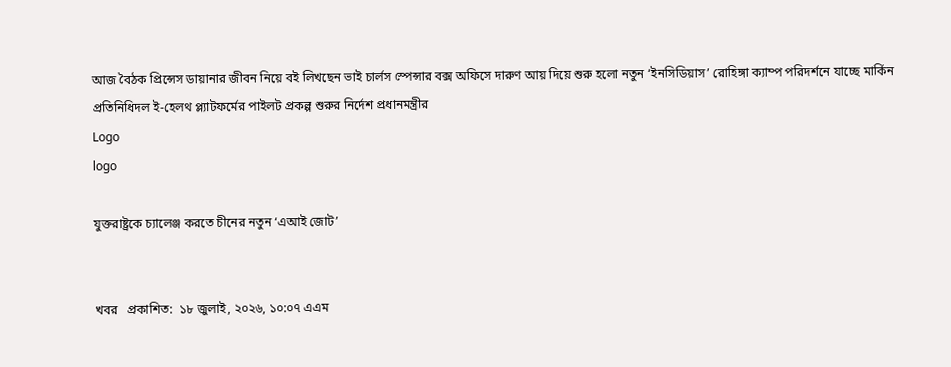আজ বৈঠক প্রিন্সেস ডায়ানার জীবন নিয়ে বই লিখছেন ভাই চার্লস স্পেন্সার বক্স অফিসে দারুণ আয় দিয়ে শুরু হলো নতুন ‘ইনসিডিয়াস’ রোহিঙ্গা ক্যাম্প পরিদর্শনে যাচ্ছে মার্কিন প্রতিনিধিদল ই-হেলথ প্ল্যাটফর্মের পাইলট প্রকল্প শুরুর নির্দেশ প্রধানমন্ত্রীর
Logo
logo

যুক্তরাষ্ট্রকে চ্যালেঞ্জ করতে চীনের নতুন ‘এআই জোট’


খবর   প্রকাশিত:  ১৮ জুলাই, ২০২৬, ১০:০৭ এএম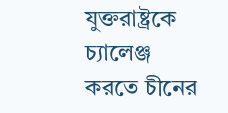যুক্তরাষ্ট্রকে চ্যালেঞ্জ করতে চীনের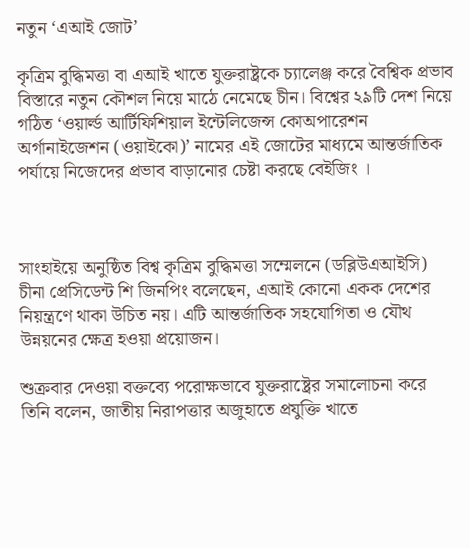নতুন ‘এআই জোট’

কৃত্রিম বুদ্ধিমত্তা বা এআই খাতে যুক্তরাষ্ট্রকে চ্যালেঞ্জ করে বৈশ্বিক প্রভাব বিস্তারে নতুন কৌশল নিয়ে মাঠে নেমেছে চীন। বিশ্বের ২৯টি দেশ নিয়ে গঠিত ‘ওয়ার্ল্ড আর্টিফিশিয়াল ইন্টেলিজেন্স কোঅপারেশন অর্গানাইজেশন (ওয়াইকো)’ নামের এই জোটের মাধ্যমে আন্তর্জাতিক পর্যায়ে নিজেদের প্রভাব বাড়ানোর চেষ্টা করছে বেইজিং ।



সাংহাইয়ে অনুষ্ঠিত বিশ্ব কৃত্রিম বুদ্ধিমত্তা সম্মেলনে (ডব্লিউএআইসি) চীনা প্রেসিডেন্ট শি জিনপিং বলেছেন, এআই কোনো একক দেশের নিয়ন্ত্রণে থাকা উচিত নয়। এটি আন্তর্জাতিক সহযোগিতা ও যৌথ উন্নয়নের ক্ষেত্র হওয়া প্রয়োজন।

শুক্রবার দেওয়া বক্তব্যে পরোক্ষভাবে যুক্তরাষ্ট্রের সমালোচনা করে তিনি বলেন, জাতীয় নিরাপত্তার অজুহাতে প্রযুক্তি খাতে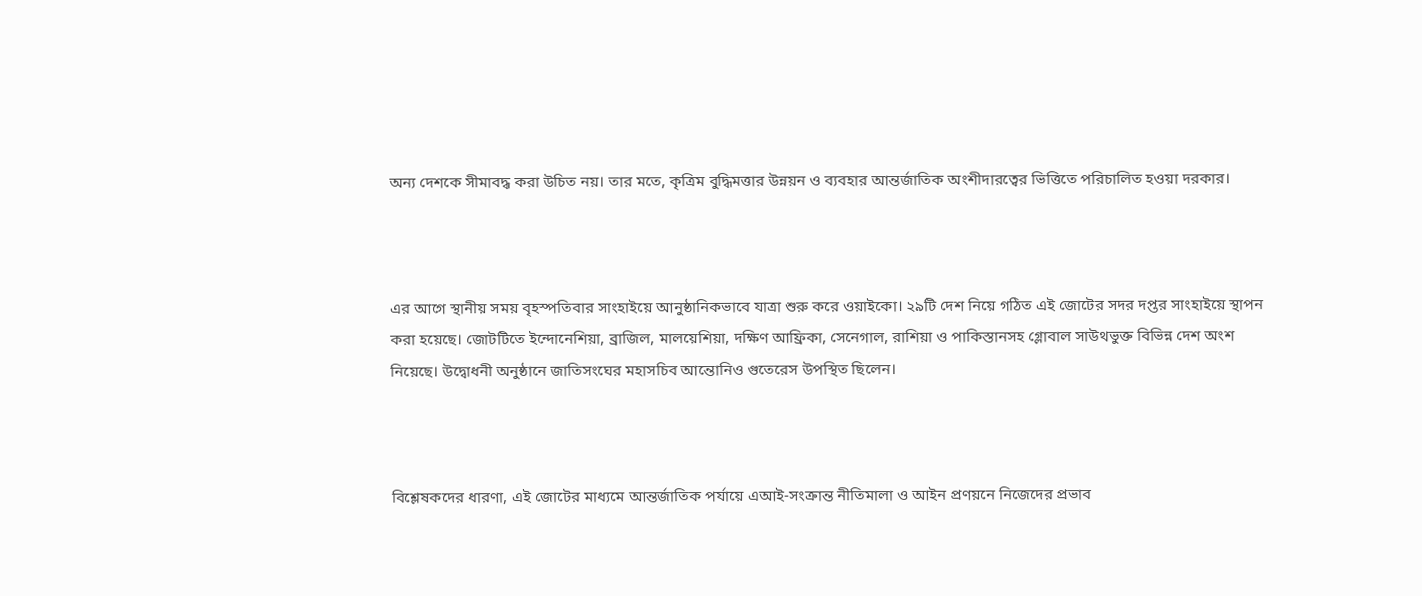অন্য দেশকে সীমাবদ্ধ করা উচিত নয়। তার মতে, কৃত্রিম বুদ্ধিমত্তার উন্নয়ন ও ব্যবহার আন্তর্জাতিক অংশীদারত্বের ভিত্তিতে পরিচালিত হওয়া দরকার।



এর আগে স্থানীয় সময় বৃহস্পতিবার সাংহাইয়ে আনুষ্ঠানিকভাবে যাত্রা শুরু করে ওয়াইকো। ২৯টি দেশ নিয়ে গঠিত এই জোটের সদর দপ্তর সাংহাইয়ে স্থাপন করা হয়েছে। জোটটিতে ইন্দোনেশিয়া, ব্রাজিল, মালয়েশিয়া, দক্ষিণ আফ্রিকা, সেনেগাল, রাশিয়া ও পাকিস্তানসহ গ্লোবাল সাউথভুক্ত বিভিন্ন দেশ অংশ নিয়েছে। উদ্বোধনী অনুষ্ঠানে জাতিসংঘের মহাসচিব আন্তোনিও গুতেরেস উপস্থিত ছিলেন।



বিশ্লেষকদের ধারণা, এই জোটের মাধ্যমে আন্তর্জাতিক পর্যায়ে এআই-সংক্রান্ত নীতিমালা ও আইন প্রণয়নে নিজেদের প্রভাব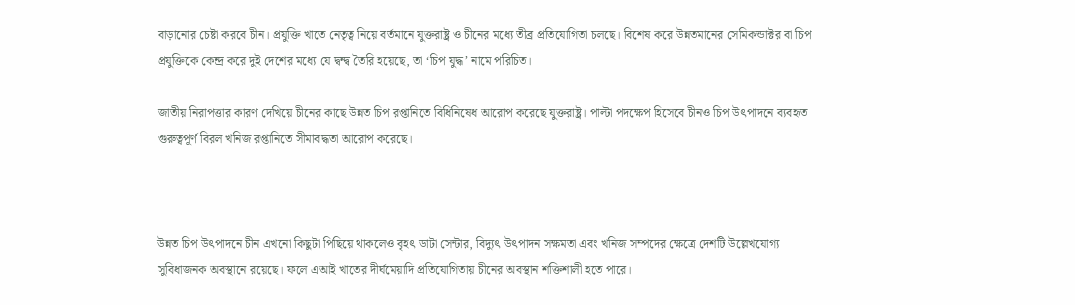বাড়ানোর চেষ্টা করবে চীন। প্রযুক্তি খাতে নেতৃত্ব নিয়ে বর্তমানে যুক্তরাষ্ট্র ও চীনের মধ্যে তীব্র প্রতিযোগিতা চলছে। বিশেষ করে উন্নতমানের সেমিকন্ডাক্টর বা চিপ প্রযুক্তিকে কেন্দ্র করে দুই দেশের মধ্যে যে দ্বন্দ্ব তৈরি হয়েছে, তা ‘চিপ যুদ্ধ’ নামে পরিচিত।

জাতীয় নিরাপত্তার কারণ দেখিয়ে চীনের কাছে উন্নত চিপ রপ্তানিতে বিধিনিষেধ আরোপ করেছে যুক্তরাষ্ট্র। পাল্টা পদক্ষেপ হিসেবে চীনও চিপ উৎপাদনে ব্যবহৃত গুরুত্বপূর্ণ বিরল খনিজ রপ্তানিতে সীমাবদ্ধতা আরোপ করেছে।



উন্নত চিপ উৎপাদনে চীন এখনো কিছুটা পিছিয়ে থাকলেও বৃহৎ ডাটা সেন্টার, বিদ্যুৎ উৎপাদন সক্ষমতা এবং খনিজ সম্পদের ক্ষেত্রে দেশটি উল্লেখযোগ্য সুবিধাজনক অবস্থানে রয়েছে। ফলে এআই খাতের দীর্ঘমেয়াদি প্রতিযোগিতায় চীনের অবস্থান শক্তিশালী হতে পারে।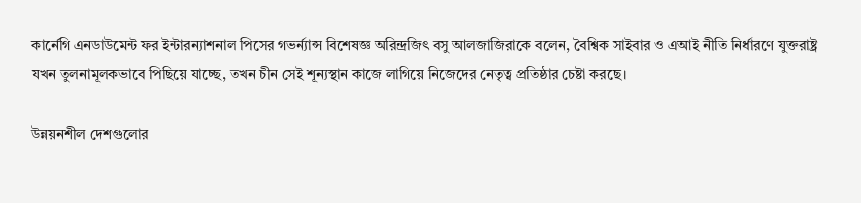কার্নেগি এনডাউমেন্ট ফর ইন্টারন্যাশনাল পিসের গভর্ন্যান্স বিশেষজ্ঞ অরিন্দ্রজিৎ বসু আলজাজিরাকে বলেন, বৈশ্বিক সাইবার ও এআই নীতি নির্ধারণে যুক্তরাষ্ট্র যখন তুলনামূলকভাবে পিছিয়ে যাচ্ছে, তখন চীন সেই শূন্যস্থান কাজে লাগিয়ে নিজেদের নেতৃত্ব প্রতিষ্ঠার চেষ্টা করছে।

উন্নয়নশীল দেশগুলোর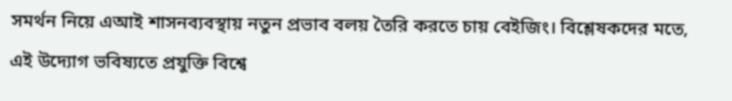সমর্থন নিয়ে এআই শাসনব্যবস্থায় নতুন প্রভাব বলয় তৈরি করতে চায় বেইজিং। বিশ্লেষকদের মতে, এই উদ্যোগ ভবিষ্যতে প্রযুক্তি বিশ্বে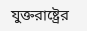যুক্তরাষ্ট্রের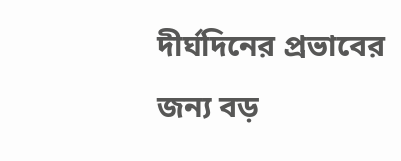দীর্ঘদিনের প্রভাবের জন্য বড়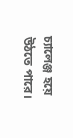চ্যালেঞ্জ হয়ে উঠতে পারে।